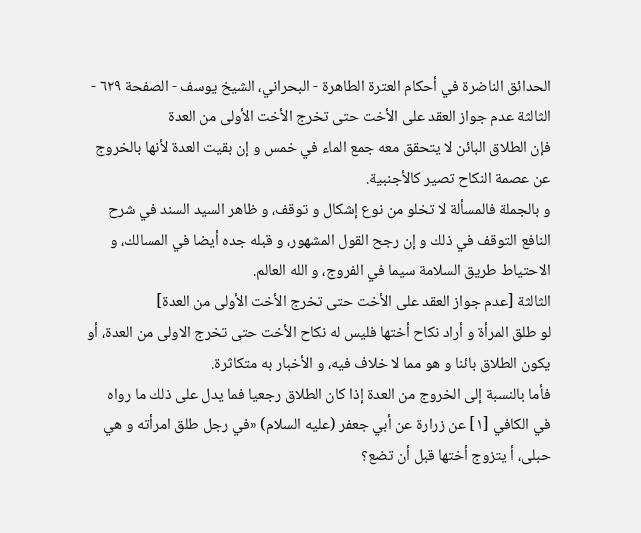الحدائق الناضرة في أحكام العترة الطاهرة - البحراني، الشيخ يوسف - الصفحة ٦٢٩ - الثالثة عدم جواز العقد على الأخت حتى تخرج الأخت الأولى من العدة
فإن الطلاق البائن لا يتحقق معه جمع الماء في خمس و إن بقيت العدة لأنها بالخروج عن عصمة النكاح تصير كالأجنبية.
و بالجملة فالمسألة لا تخلو من نوع إشكال و توقف، و ظاهر السيد السند في شرح النافع التوقف في ذلك و إن رجح القول المشهور، و قبله جده أيضا في المسالك، و الاحتياط طريق السلامة سيما في الفروج، و الله العالم.
الثالثة [عدم جواز العقد على الأخت حتى تخرج الأخت الأولى من العدة]
لو طلق المرأة و أراد نكاح أختها فليس له نكاح الأخت حتى تخرج الاولى من العدة، أو يكون الطلاق بائنا و هو مما لا خلاف فيه، و الأخبار به متكاثرة.
فأما بالنسبة إلى الخروج من العدة إذا كان الطلاق رجعيا فما يدل على ذلك ما رواه
في الكافي [١] عن زرارة عن أبي جعفر (عليه السلام) «في رجل طلق امرأته و هي حبلى، أ يتزوج أختها قبل أن تضع؟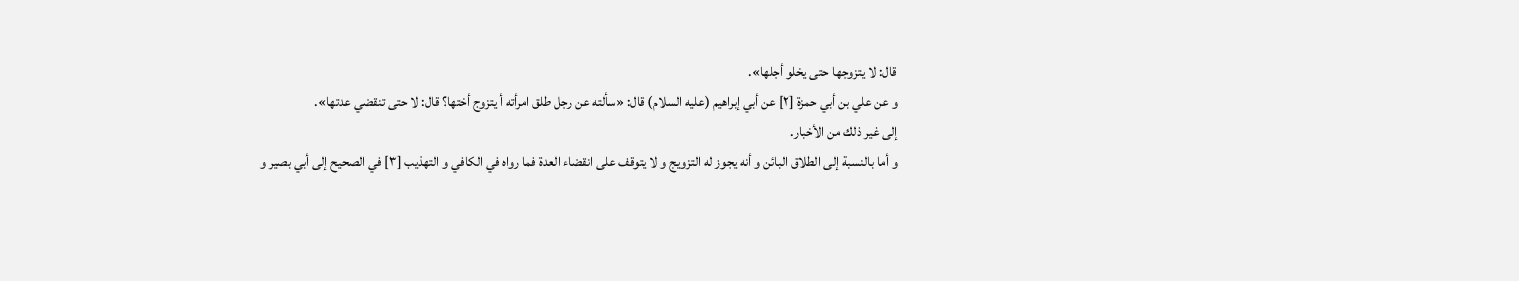قال: لا يتزوجها حتى يخلو أجلها».
و عن علي بن أبي حمزة [٢] عن أبي إبراهيم (عليه السلام) قال: «سألته عن رجل طلق امرأته أ يتزوج أختها؟ قال: لا حتى تنقضي عدتها».
إلى غير ذلك من الأخبار.
و أما بالنسبة إلى الطلاق البائن و أنه يجوز له التزويج و لا يتوقف على انقضاء العدة فما رواه في الكافي و التهذيب [٣] في الصحيح إلى أبي بصير و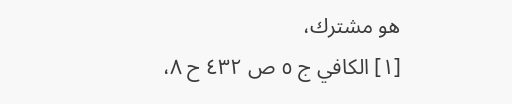هو مشترك،
[١] الكافي ج ٥ ص ٤٣٢ ح ٨،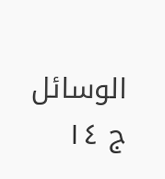الوسائل ج ١٤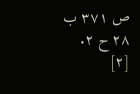ص ٣٧١ ب ٢٨ ح ٢.
[٢]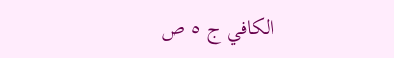الكافي ج ٥ ص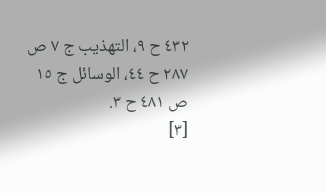٤٣٢ ح ٩، التهذيب ج ٧ ص ٢٨٧ ح ٤٤، الوسائل ج ١٥ ص ٤٨١ ح ٣.
[٣]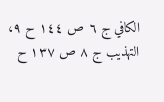الكافي ج ٦ ص ١٤٤ ح ٩، التهذيب ج ٨ ص ١٣٧ ح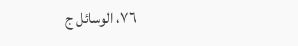٧٦، الوسائل ج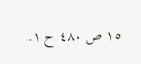١٥ ص ٤٨٠ ح ١.